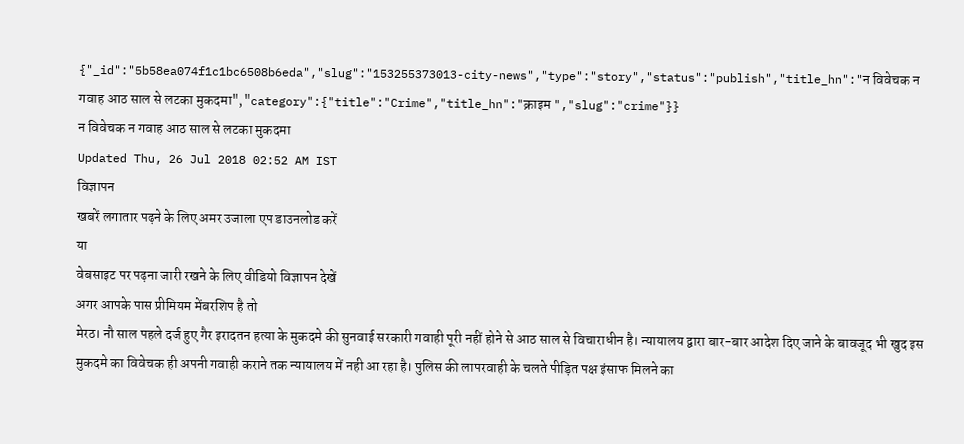{"_id":"5b58ea074f1c1bc6508b6eda","slug":"153255373013-city-news","type":"story","status":"publish","title_hn":"न विवेचक न गवाह आठ साल से लटका मुकदमा","category":{"title":"Crime","title_hn":"क्राइम ","slug":"crime"}}
न विवेचक न गवाह आठ साल से लटका मुकदमा
Updated Thu, 26 Jul 2018 02:52 AM IST
विज्ञापन
खबरें लगातार पढ़ने के लिए अमर उजाला एप डाउनलोड करें
या
वेबसाइट पर पढ़ना जारी रखने के लिए वीडियो विज्ञापन देखें
अगर आपके पास प्रीमियम मेंबरशिप है तो
मेरठ। नौ साल पहले दर्ज हुए गैर इरादतन हत्या के मुकदमे की सुनवाई सरकारी गवाही पूरी नहीं होने से आठ साल से विचाराधीन है। न्यायालय द्वारा बार-बार आदेश दिए जाने के बावजूद भी खुद इस मुकदमे का विवेचक ही अपनी गवाही कराने तक न्यायालय में नही आ रहा है। पुलिस की लापरवाही के चलते पीड़ित पक्ष इंसाफ मिलने का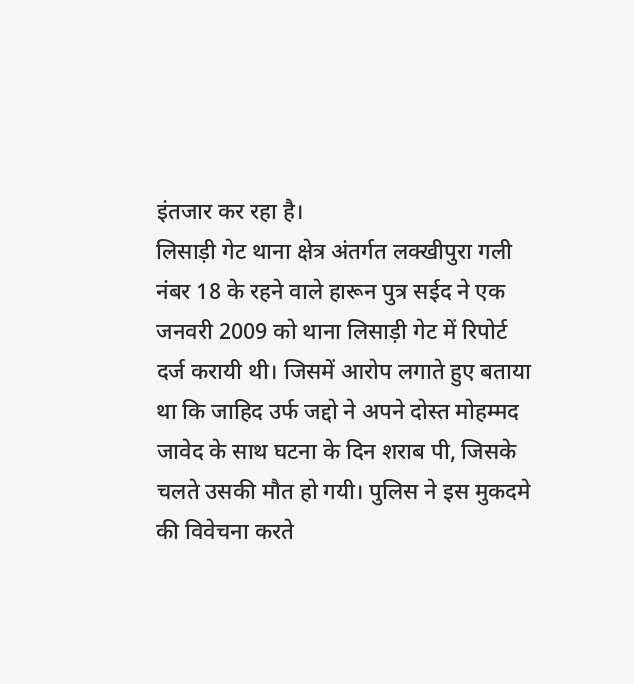इंतजार कर रहा है।
लिसाड़ी गेट थाना क्षेत्र अंतर्गत लक्खीपुरा गली नंबर 18 के रहने वाले हारून पुत्र सईद ने एक जनवरी 2009 को थाना लिसाड़ी गेट में रिपोर्ट दर्ज करायी थी। जिसमें आरोप लगाते हुए बताया था कि जाहिद उर्फ जद्दो ने अपने दोस्त मोहम्मद जावेद के साथ घटना के दिन शराब पी, जिसके चलते उसकी मौत हो गयी। पुलिस ने इस मुकदमे की विवेचना करते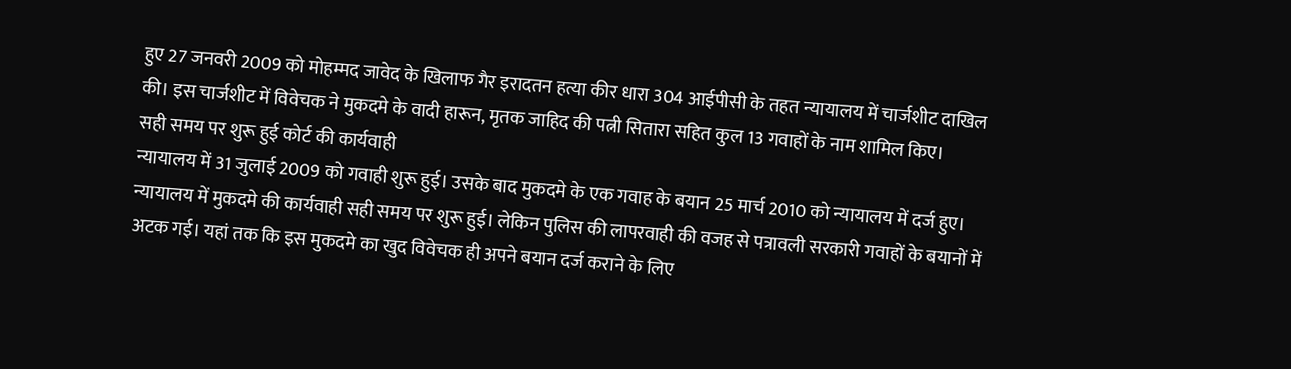हुए 27 जनवरी 2009 को मोहम्मद जावेद के खिलाफ गैर इरादतन हत्या कीर धारा 304 आईपीसी के तहत न्यायालय में चार्जशीट दाखिल की। इस चार्जशीट में विवेचक ने मुकदमे के वादी हारून, मृतक जाहिद की पत्नी सितारा सहित कुल 13 गवाहों के नाम शामिल किए।
सही समय पर शुरू हुई कोर्ट की कार्यवाही
न्यायालय में 31 जुलाई 2009 को गवाही शुरू हुई। उसके बाद मुकदमे के एक गवाह के बयान 25 मार्च 2010 को न्यायालय में दर्ज हुए। न्यायालय में मुकदमे की कार्यवाही सही समय पर शुरू हुई। लेकिन पुलिस की लापरवाही की वजह से पत्रावली सरकारी गवाहों के बयानों में अटक गई। यहां तक कि इस मुकदमे का खुद विवेचक ही अपने बयान दर्ज कराने के लिए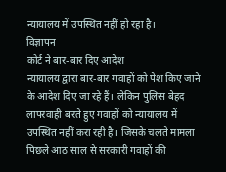न्यायालय में उपस्थित नहीं हो रहा है।
विज्ञापन
कोर्ट ने बार-बार दिए आदेश
न्यायालय द्वारा बार-बार गवाहों को पेश किए जाने के आदेश दिए जा रहे हैं। लेकिन पुलिस बेहद लापरवाही बरते हुए गवाहों को न्यायालय में उपस्थित नहीं करा रही है। जिसके चलते मामला पिछले आठ साल से सरकारी गवाहों की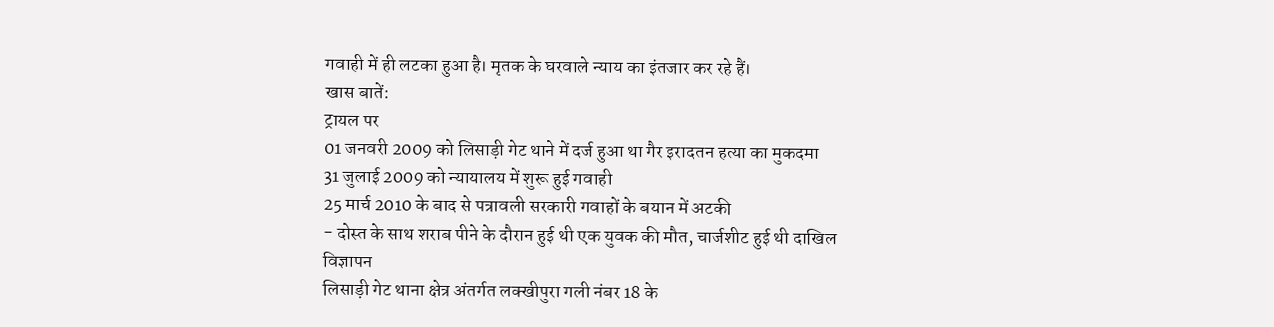गवाही में ही लटका हुआ है। मृतक के घरवाले न्याय का इंतजार कर रहे हैं।
खास बातें:
ट्रायल पर
01 जनवरी 2009 को लिसाड़ी गेट थाने में दर्ज हुआ था गैर इरादतन हत्या का मुकदमा
31 जुलाई 2009 को न्यायालय में शुरू हुई गवाही
25 मार्च 2010 के बाद से पत्रावली सरकारी गवाहों के बयान में अटकी
- दोस्त के साथ शराब पीने के दौरान हुई थी एक युवक की मौत, चार्जशीट हुई थी दाखिल
विज्ञापन
लिसाड़ी गेट थाना क्षेत्र अंतर्गत लक्खीपुरा गली नंबर 18 के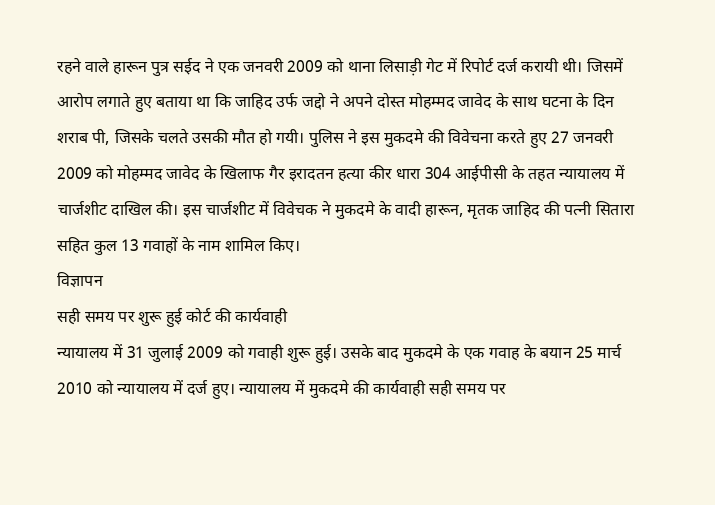रहने वाले हारून पुत्र सईद ने एक जनवरी 2009 को थाना लिसाड़ी गेट में रिपोर्ट दर्ज करायी थी। जिसमें आरोप लगाते हुए बताया था कि जाहिद उर्फ जद्दो ने अपने दोस्त मोहम्मद जावेद के साथ घटना के दिन शराब पी, जिसके चलते उसकी मौत हो गयी। पुलिस ने इस मुकदमे की विवेचना करते हुए 27 जनवरी 2009 को मोहम्मद जावेद के खिलाफ गैर इरादतन हत्या कीर धारा 304 आईपीसी के तहत न्यायालय में चार्जशीट दाखिल की। इस चार्जशीट में विवेचक ने मुकदमे के वादी हारून, मृतक जाहिद की पत्नी सितारा सहित कुल 13 गवाहों के नाम शामिल किए।
विज्ञापन
सही समय पर शुरू हुई कोर्ट की कार्यवाही
न्यायालय में 31 जुलाई 2009 को गवाही शुरू हुई। उसके बाद मुकदमे के एक गवाह के बयान 25 मार्च 2010 को न्यायालय में दर्ज हुए। न्यायालय में मुकदमे की कार्यवाही सही समय पर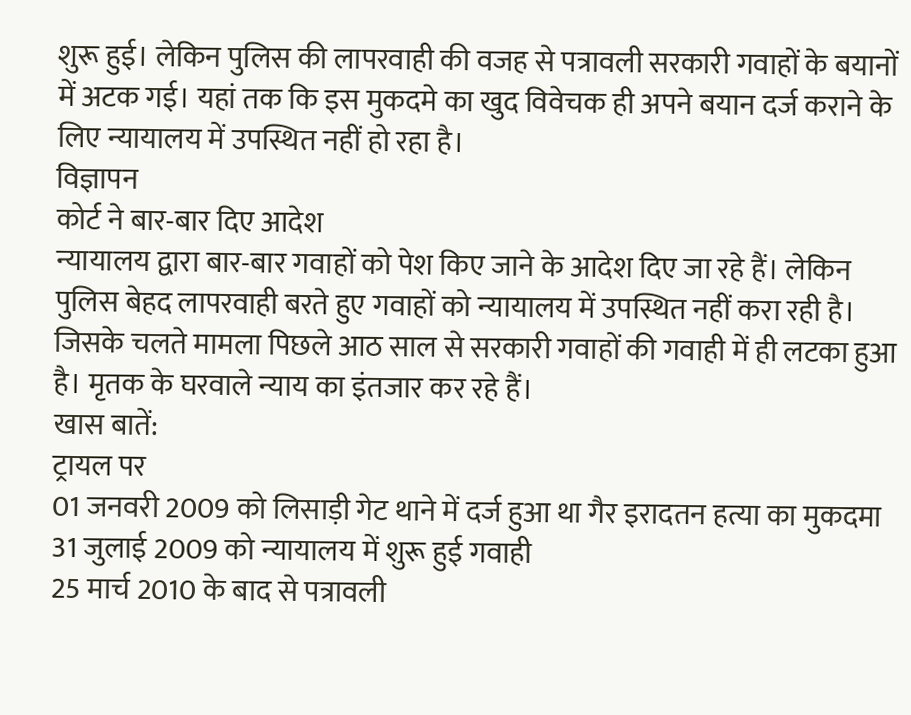शुरू हुई। लेकिन पुलिस की लापरवाही की वजह से पत्रावली सरकारी गवाहों के बयानों में अटक गई। यहां तक कि इस मुकदमे का खुद विवेचक ही अपने बयान दर्ज कराने के लिए न्यायालय में उपस्थित नहीं हो रहा है।
विज्ञापन
कोर्ट ने बार-बार दिए आदेश
न्यायालय द्वारा बार-बार गवाहों को पेश किए जाने के आदेश दिए जा रहे हैं। लेकिन पुलिस बेहद लापरवाही बरते हुए गवाहों को न्यायालय में उपस्थित नहीं करा रही है। जिसके चलते मामला पिछले आठ साल से सरकारी गवाहों की गवाही में ही लटका हुआ है। मृतक के घरवाले न्याय का इंतजार कर रहे हैं।
खास बातें:
ट्रायल पर
01 जनवरी 2009 को लिसाड़ी गेट थाने में दर्ज हुआ था गैर इरादतन हत्या का मुकदमा
31 जुलाई 2009 को न्यायालय में शुरू हुई गवाही
25 मार्च 2010 के बाद से पत्रावली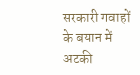सरकारी गवाहों के बयान में अटकी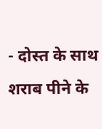- दोस्त के साथ शराब पीने के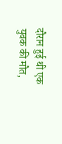दौरान हुई थी एक युवक की मौत,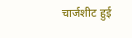चार्जशीट हुई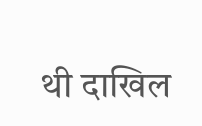थी दाखिल